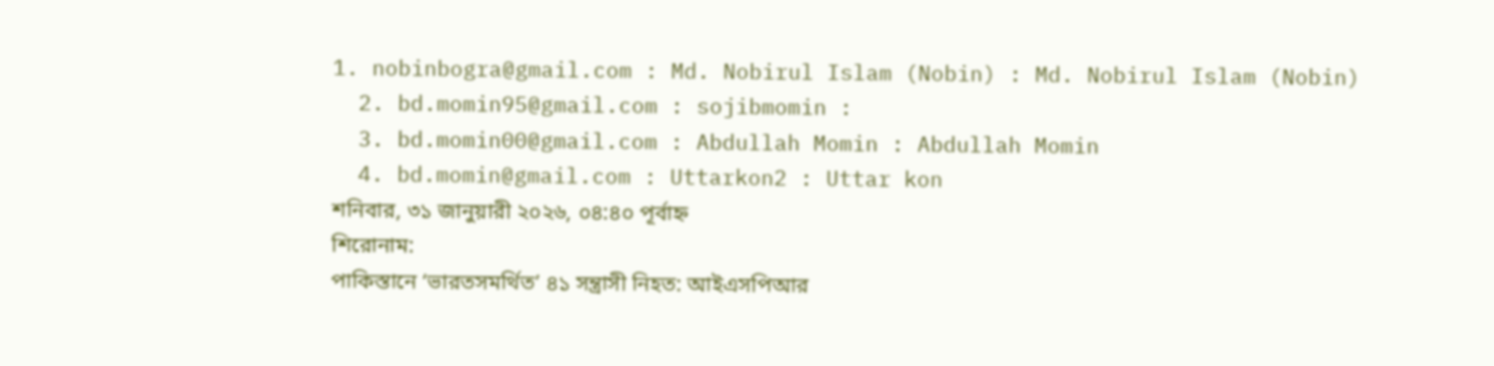1. nobinbogra@gmail.com : Md. Nobirul Islam (Nobin) : Md. Nobirul Islam (Nobin)
  2. bd.momin95@gmail.com : sojibmomin :
  3. bd.momin00@gmail.com : Abdullah Momin : Abdullah Momin
  4. bd.momin@gmail.com : Uttarkon2 : Uttar kon
শনিবার, ৩১ জানুয়ারী ২০২৬, ০৪:৪০ পূর্বাহ্ন
শিরোনাম:
পাকিস্তানে ‘ভারতসমর্থিত’ ৪১ সন্ত্রাসী নিহত: আইএসপিআর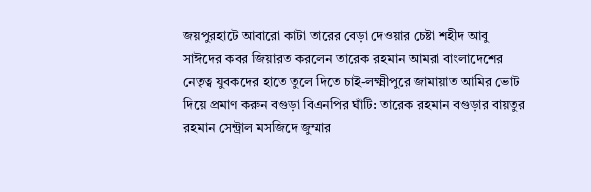জয়পুরহাটে আবারো কাটা তারের বেড়া দেওয়ার চেষ্টা শহীদ আবু সাঈদের কবর জিয়ারত করলেন তারেক রহমান আমরা বাংলাদেশের নেতৃত্ব যুবকদের হাতে তুলে দিতে চাই-লক্ষ্মীপুরে জামায়াত আমির ভোট দিয়ে প্রমাণ করুন বগুড়া বিএনপির ঘাঁটি: তারেক রহমান বগুড়ার বায়তুর রহমান সেন্ট্রাল মসজিদে জুম্মার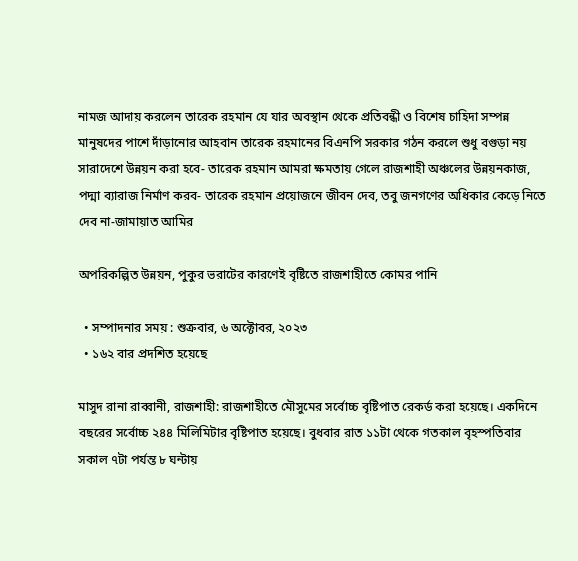নামজ আদায় করলেন তারেক রহমান যে যার অবস্থান থেকে প্রতিবন্ধী ও বিশেষ চাহিদা সম্পন্ন মানুষদের পাশে দাঁড়ানোর আহবান তারেক রহমানের বিএনপি সরকার গঠন করলে শুধু বগুড়া নয় সারাদেশে উন্নয়ন করা হবে- তারেক রহমান আমরা ক্ষমতায় গেলে রাজশাহী অঞ্চলের উন্নয়নকাজ, পদ্মা ব্যারাজ নির্মাণ করব- তারেক রহমান প্রয়োজনে জীবন দেব, তবু জনগণের অধিকার কেড়ে নিতে দেব না-জামায়াত আমির

অপরিকল্পিত উন্নয়ন, পুকুর ভরাটের কারণেই বৃষ্টিতে রাজশাহীতে কোমর পানি

  • সম্পাদনার সময় : শুক্রবার, ৬ অক্টোবর, ২০২৩
  • ১৬২ বার প্রদশিত হয়েছে

মাসুদ রানা রাব্বানী, রাজশাহী: রাজশাহীতে মৌসুমের সর্বোচ্চ বৃষ্টিপাত রেকর্ড করা হয়েছে। একদিনে বছরের সর্বোচ্চ ২৪৪ মিলিমিটার বৃষ্টিপাত হয়েছে। বুধবার রাত ১১টা থেকে গতকাল বৃহস্পতিবার সকাল ৭টা পর্যন্ত ৮ ঘন্টায়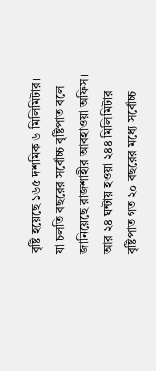বৃষ্টি হয়েছে ১৬৫ দশমিক ৬ মিলিমিটার। যা চলতি বছরের সর্বোচ্চ বৃষ্টিপাত বলে জানিয়েছে রাজশাহীর আবহাওয়া অফিস। আর ২৪ ঘন্টায় হওয়া ২৪৪ মিলিমিটার বৃষ্টিপাত গত ২০ বছরের মধ্যে সর্বোচ্চ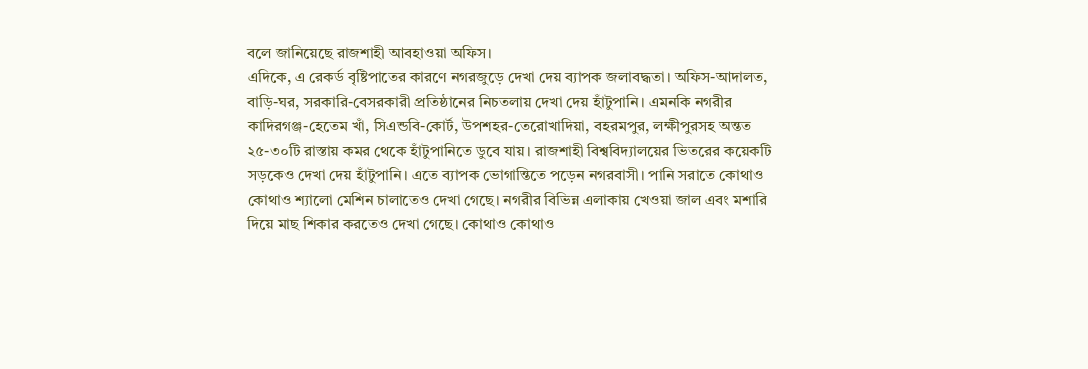বলে জানিয়েছে রাজশাহী আবহাওয়া অফিস।
এদিকে, এ রেকর্ড বৃষ্টিপাতের কারণে নগরজুড়ে দেখা দেয় ব্যাপক জলাবদ্ধতা। অফিস-আদালত, বাড়ি-ঘর, সরকারি-বেসরকারী প্রতিষ্ঠানের নিচতলায় দেখা দেয় হাঁটুপানি। এমনকি নগরীর কাদিরগঞ্জ-হেতেম খাঁ, সিএন্ডবি-কোর্ট, উপশহর-তেরোখাদিয়া, বহরমপুর, লক্ষীপুরসহ অন্তত ২৫-৩০টি রাস্তায় কমর থেকে হাঁটুপানিতে ডুবে যায়। রাজশাহী বিশ্ববিদ্যালয়ের ভিতরের কয়েকটি সড়কেও দেখা দেয় হাঁটুপানি। এতে ব্যাপক ভোগান্তিতে পড়েন নগরবাসী। পানি সরাতে কোথাও কোথাও শ্যালো মেশিন চালাতেও দেখা গেছে। নগরীর বিভিন্ন এলাকায় খেওয়া জাল এবং মশারি দিয়ে মাছ শিকার করতেও দেখা গেছে। কোথাও কোথাও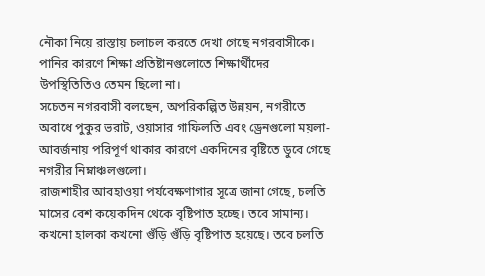নৌকা নিয়ে রাস্তায় চলাচল করতে দেখা গেছে নগরবাসীকে। পানির কারণে শিক্ষা প্রতিষ্টানগুলোতে শিক্ষার্থীদের উপস্থিতিতিও তেমন ছিলো না।
সচেতন নগরবাসী বলছেন, অপরিকল্পিত উন্নয়ন, নগরীতে অবাধে পুকুর ভরাট, ওয়াসার গাফিলতি এবং ড্রেনগুলো ময়লা-আবর্জনায় পরিপূর্ণ থাকার কারণে একদিনের বৃষ্টিতে ডুবে গেছে নগরীর নিম্নাঞ্চলগুলো।
রাজশাহীর আবহাওয়া পর্যবেক্ষণাগার সূত্রে জানা গেছে, চলতি মাসের বেশ কয়েকদিন থেকে বৃষ্টিপাত হচ্ছে। তবে সামান্য। কখনো হালকা কখনো গুঁড়ি গুঁড়ি বৃষ্টিপাত হয়েছে। তবে চলতি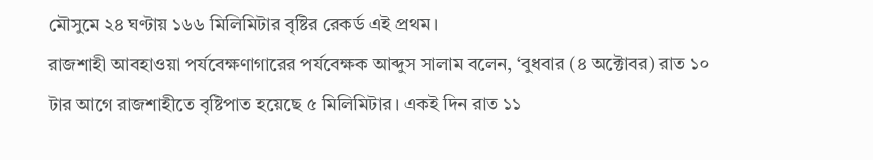মৌসুমে ২৪ ঘণ্টায় ১৬৬ মিলিমিটার বৃষ্টির রেকর্ড এই প্রথম।
রাজশাহী আবহাওয়া পর্যবেক্ষণাগারের পর্যবেক্ষক আব্দুস সালাম বলেন, ‘বুধবার (৪ অক্টোবর) রাত ১০ টার আগে রাজশাহীতে বৃষ্টিপাত হয়েছে ৫ মিলিমিটার। একই দিন রাত ১১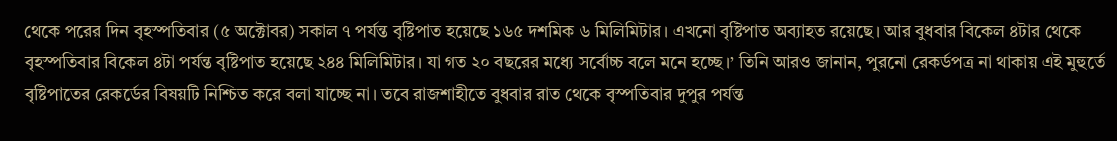থেকে পরের দিন বৃহস্পতিবার (৫ অক্টোবর) সকাল ৭ পর্যন্ত বৃষ্টিপাত হয়েছে ১৬৫ দশমিক ৬ মিলিমিটার। এখনো বৃষ্টিপাত অব্যাহত রয়েছে। আর বুধবার বিকেল ৪টার থেকে বৃহস্পতিবার বিকেল ৪টা পর্যন্ত বৃষ্টিপাত হয়েছে ২৪৪ মিলিমিটার। যা গত ২০ বছরের মধ্যে সর্বোচ্চ বলে মনে হচ্ছে।’ তিনি আরও জানান, পুরনো রেকর্ডপত্র না থাকায় এই মুহুর্তে বৃষ্টিপাতের রেকর্ডের বিষয়টি নিশ্চিত করে বলা যাচ্ছে না। তবে রাজশাহীতে বুধবার রাত থেকে বৃস্পতিবার দুপুর পর্যন্ত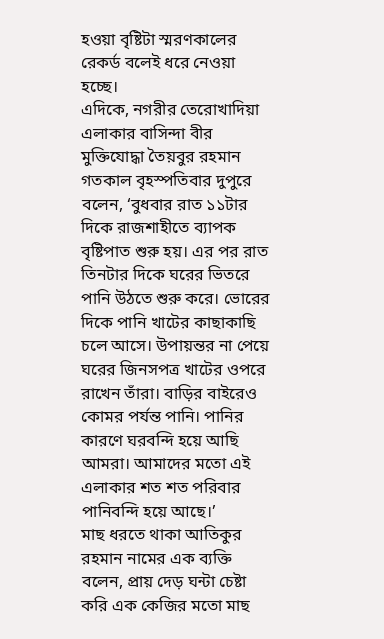হওয়া বৃষ্টিটা স্মরণকালের রেকর্ড বলেই ধরে নেওয়া হচ্ছে।
এদিকে, নগরীর তেরোখাদিয়া এলাকার বাসিন্দা বীর মুক্তিযোদ্ধা তৈয়বুর রহমান গতকাল বৃহস্পতিবার দুপুরে বলেন, ‘বুধবার রাত ১১টার দিকে রাজশাহীতে ব্যাপক বৃষ্টিপাত শুরু হয়। এর পর রাত তিনটার দিকে ঘরের ভিতরে পানি উঠতে শুরু করে। ভোরের দিকে পানি খাটের কাছাকাছি চলে আসে। উপায়ন্তর না পেয়ে ঘরের জিনসপত্র খাটের ওপরে রাখেন তাঁরা। বাড়ির বাইরেও কোমর পর্যন্ত পানি। পানির কারণে ঘরবন্দি হয়ে আছি আমরা। আমাদের মতো এই এলাকার শত শত পরিবার পানিবন্দি হয়ে আছে।’
মাছ ধরতে থাকা আতিকুর রহমান নামের এক ব্যক্তি বলেন, প্রায় দেড় ঘন্টা চেষ্টা করি এক কেজির মতো মাছ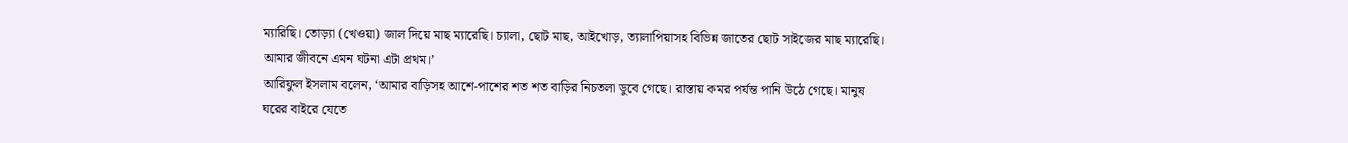ম্যারিছি। তোড়্যা (খেওয়া) জাল দিয়ে মাছ ম্যারেছি। চ্যালা, ছোট মাছ, আইখোড়, ত্যালাপিয়াসহ বিভিন্ন জাতের ছোট সাইজের মাছ ম্যারেছি। আমার জীবনে এমন ঘটনা এটা প্রথম।’
আরিফুল ইসলাম বলেন, ‘আমার বাড়িসহ আশে-পাশের শত শত বাড়ির নিচতলা ডুবে গেছে। রাস্তায় কমর পর্যন্ত পানি উঠে গেছে। মানুষ ঘরের বাইরে যেতে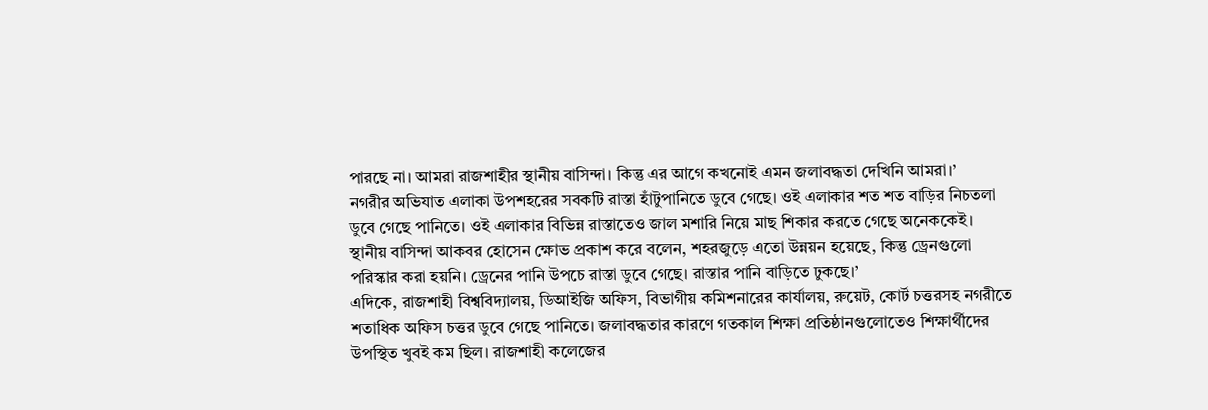পারছে না। আমরা রাজশাহীর স্থানীয় বাসিন্দা। কিন্তু এর আগে কখনোই এমন জলাবদ্ধতা দেখিনি আমরা।’
নগরীর অভিযাত এলাকা উপশহরের সবকটি রাস্তা হাঁটুপানিতে ডুবে গেছে। ওই এলাকার শত শত বাড়ির নিচতলা ডুবে গেছে পানিতে। ওই এলাকার বিভিন্ন রাস্তাতেও জাল মশারি নিয়ে মাছ শিকার করতে গেছে অনেককেই। স্থানীয় বাসিন্দা আকবর হোসেন ক্ষোভ প্রকাশ করে বলেন, শহরজুড়ে এতো উন্নয়ন হয়েছে, কিন্তু ড্রেনগুলো পরিস্কার করা হয়নি। ড্রেনের পানি উপচে রাস্তা ডুবে গেছে। রাস্তার পানি বাড়িতে ঢুকছে।’
এদিকে, রাজশাহী বিশ্ববিদ্যালয়, ডিআইজি অফিস, বিভাগীয় কমিশনারের কার্যালয়, রুয়েট, কোর্ট চত্তরসহ নগরীতে শতাধিক অফিস চত্তর ডুবে গেছে পানিতে। জলাবদ্ধতার কারণে গতকাল শিক্ষা প্রতিষ্ঠানগুলোতেও শিক্ষার্থীদের উপস্থিত খুবই কম ছিল। রাজশাহী কলেজের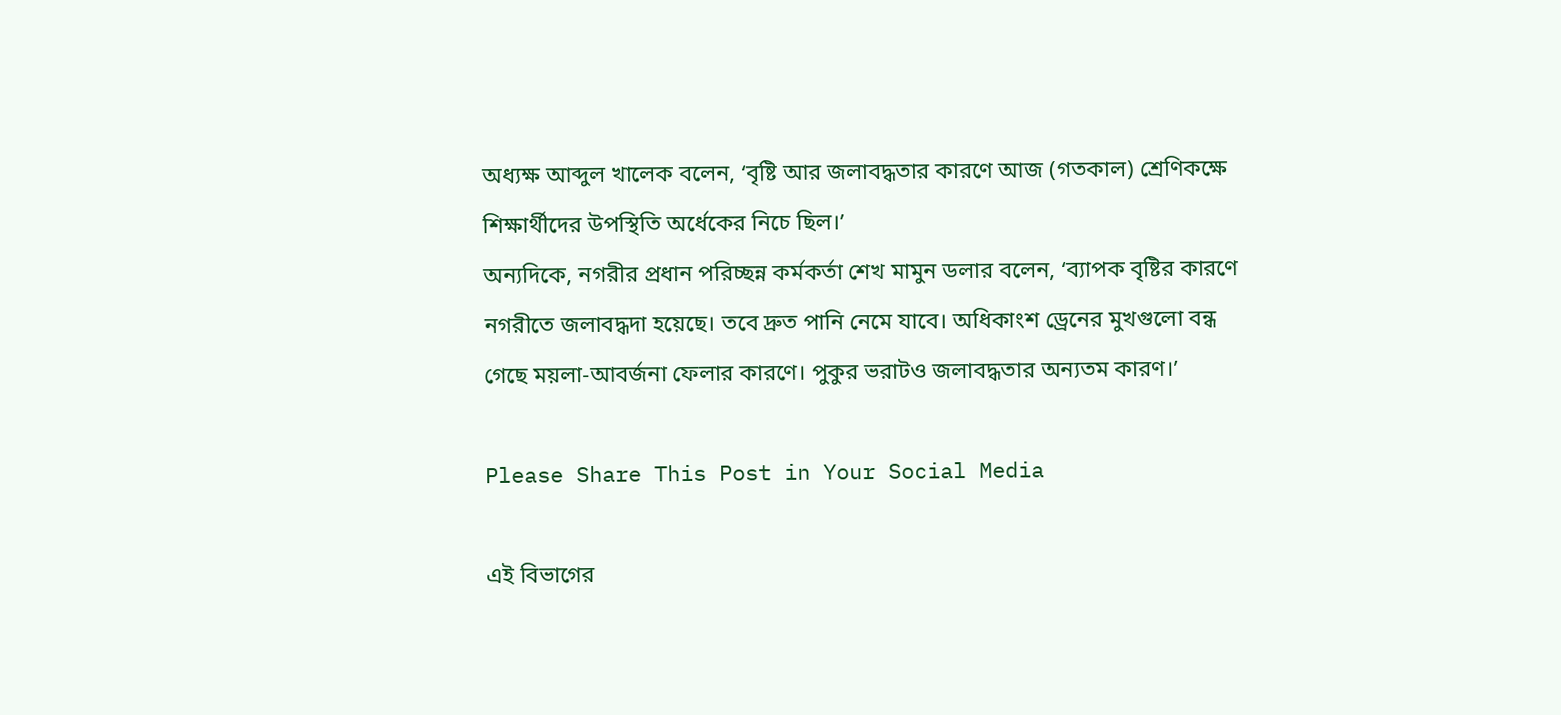অধ্যক্ষ আব্দুল খালেক বলেন, ‘বৃষ্টি আর জলাবদ্ধতার কারণে আজ (গতকাল) শ্রেণিকক্ষে শিক্ষার্থীদের উপস্থিতি অর্ধেকের নিচে ছিল।’
অন্যদিকে, নগরীর প্রধান পরিচ্ছন্ন কর্মকর্তা শেখ মামুন ডলার বলেন, ‘ব্যাপক বৃষ্টির কারণে নগরীতে জলাবদ্ধদা হয়েছে। তবে দ্রুত পানি নেমে যাবে। অধিকাংশ ড্রেনের মুখগুলো বন্ধ গেছে ময়লা-আবর্জনা ফেলার কারণে। পুকুর ভরাটও জলাবদ্ধতার অন্যতম কারণ।’

Please Share This Post in Your Social Media

এই বিভাগের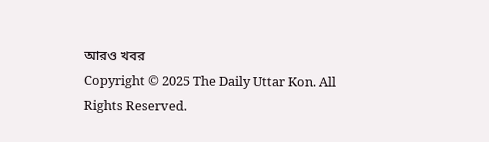আরও খবর
Copyright © 2025 The Daily Uttar Kon. All Rights Reserved.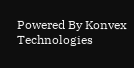Powered By Konvex Technologies